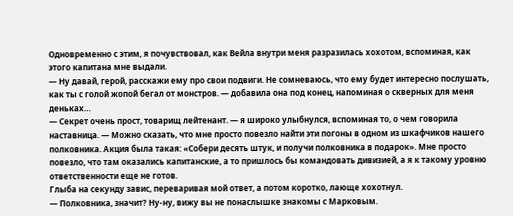Одновременно с этим, я почувствовал, как Вейла внутри меня разразилась хохотом, вспоминая, как этого капитана мне выдали.
— Ну давай, герой, расскажи ему про свои подвиги. Не сомневаюсь, что ему будет интересно послушать, как ты с голой жопой бегал от монстров. — добавила она под конец, напоминая о скверных для меня деньках…
— Секрет очень прост, товарищ лейтенант. — я широко улыбнулся, вспоминая то, о чем говорила наставница. — Можно сказать, что мне просто повезло найти эти погоны в одном из шкафчиков нашего полковника. Акция была такая: «Собери десять штук, и получи полковника в подарок». Мне просто повезло, что там оказались капитанские, а то пришлось бы командовать дивизией, а я к такому уровню ответственности еще не готов.
Глыба на секунду завис, переваривая мой ответ, а потом коротко, лающе хохотнул.
— Полковника, значит? Ну-ну, вижу вы не понаслышке знакомы с Марковым.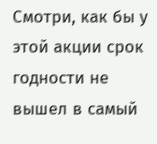Смотри, как бы у этой акции срок годности не вышел в самый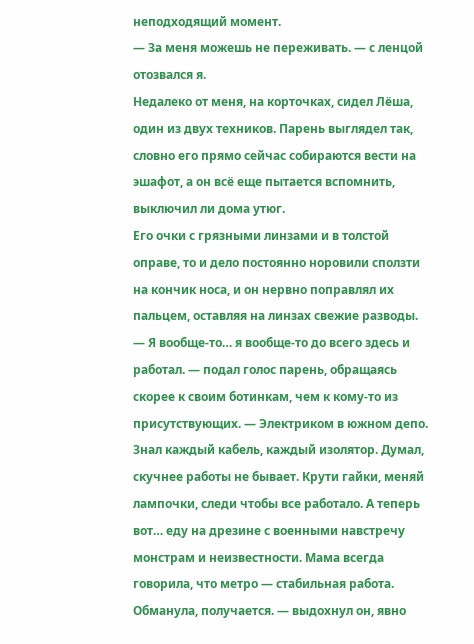неподходящий момент.
— За меня можешь не переживать. — с ленцой отозвался я.
Недалеко от меня, на корточках, сидел Лёша, один из двух техников. Парень выглядел так, словно его прямо сейчас собираются вести на эшафот, а он всё еще пытается вспомнить, выключил ли дома утюг.
Его очки с грязными линзами и в толстой оправе, то и дело постоянно норовили сползти на кончик носа, и он нервно поправлял их пальцем, оставляя на линзах свежие разводы.
— Я вообще-то… я вообще-то до всего здесь и работал. — подал голос парень, обращаясь скорее к своим ботинкам, чем к кому-то из присутствующих. — Электриком в южном депо. Знал каждый кабель, каждый изолятор. Думал, скучнее работы не бывает. Крути гайки, меняй лампочки, следи чтобы все работало. А теперь вот… еду на дрезине с военными навстречу монстрам и неизвестности. Мама всегда говорила, что метро — стабильная работа. Обманула, получается. — выдохнул он, явно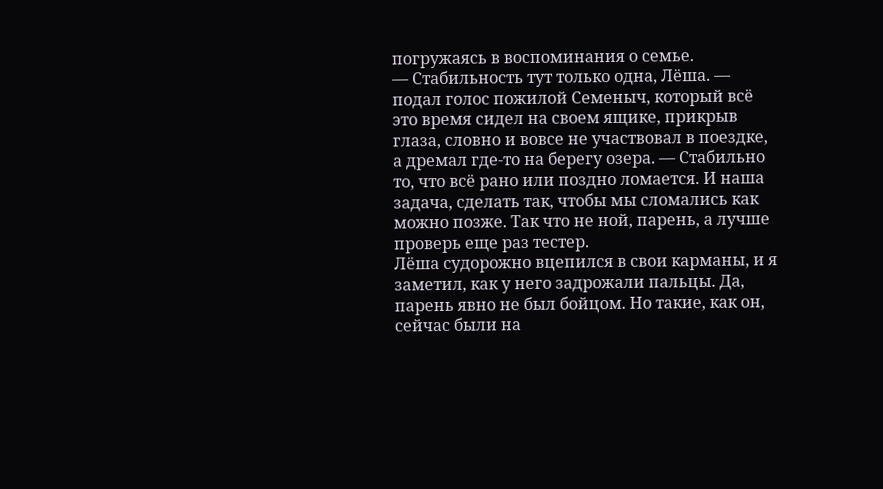погружаясь в воспоминания о семье.
— Стабильность тут только одна, Лёша. — подал голос пожилой Семеныч, который всё это время сидел на своем ящике, прикрыв глаза, словно и вовсе не участвовал в поездке, а дремал где-то на берегу озера. — Стабильно то, что всё рано или поздно ломается. И наша задача, сделать так, чтобы мы сломались как можно позже. Так что не ной, парень, а лучше проверь еще раз тестер.
Лёша судорожно вцепился в свои карманы, и я заметил, как у него задрожали пальцы. Да, парень явно не был бойцом. Но такие, как он, сейчас были на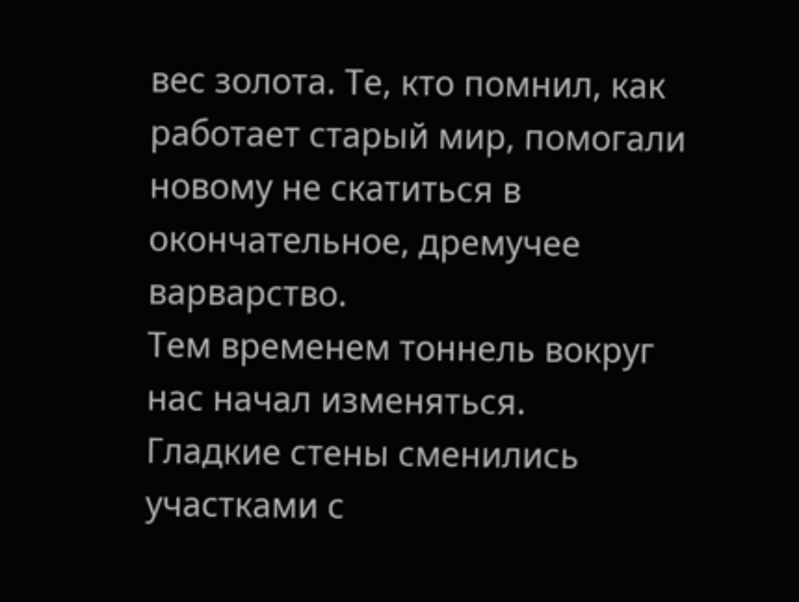вес золота. Те, кто помнил, как работает старый мир, помогали новому не скатиться в окончательное, дремучее варварство.
Тем временем тоннель вокруг нас начал изменяться.
Гладкие стены сменились участками с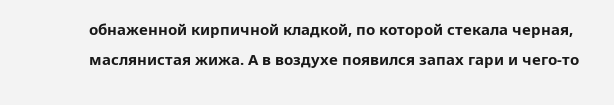обнаженной кирпичной кладкой, по которой стекала черная, маслянистая жижа. А в воздухе появился запах гари и чего-то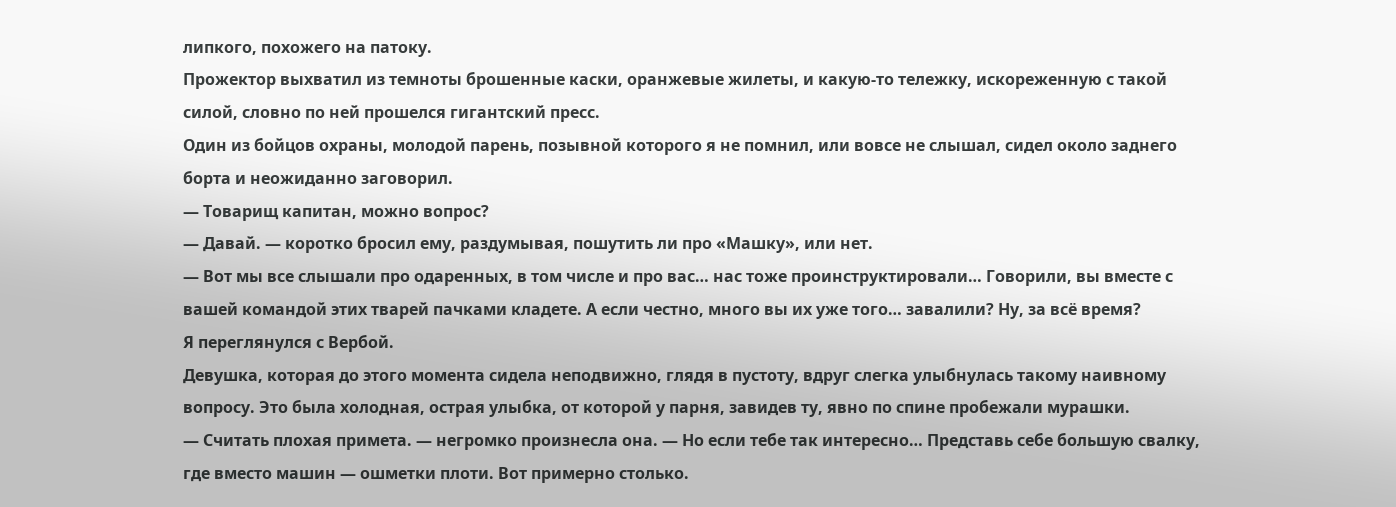липкого, похожего на патоку.
Прожектор выхватил из темноты брошенные каски, оранжевые жилеты, и какую-то тележку, искореженную с такой силой, словно по ней прошелся гигантский пресс.
Один из бойцов охраны, молодой парень, позывной которого я не помнил, или вовсе не слышал, сидел около заднего борта и неожиданно заговорил.
— Товарищ капитан, можно вопрос?
— Давай. — коротко бросил ему, раздумывая, пошутить ли про «Машку», или нет.
— Вот мы все слышали про одаренных, в том числе и про вас… нас тоже проинструктировали… Говорили, вы вместе с вашей командой этих тварей пачками кладете. А если честно, много вы их уже того… завалили? Ну, за всё время?
Я переглянулся с Вербой.
Девушка, которая до этого момента сидела неподвижно, глядя в пустоту, вдруг слегка улыбнулась такому наивному вопросу. Это была холодная, острая улыбка, от которой у парня, завидев ту, явно по спине пробежали мурашки.
— Считать плохая примета. — негромко произнесла она. — Но если тебе так интересно… Представь себе большую свалку, где вместо машин — ошметки плоти. Вот примерно столько.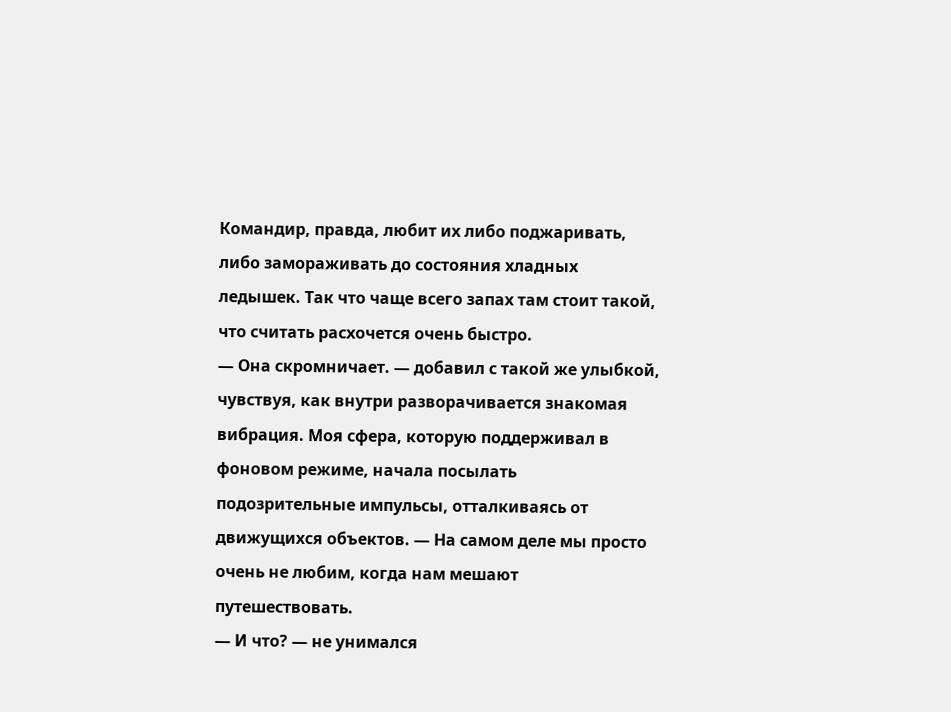Командир, правда, любит их либо поджаривать, либо замораживать до состояния хладных ледышек. Так что чаще всего запах там стоит такой, что считать расхочется очень быстро.
— Она скромничает. — добавил с такой же улыбкой, чувствуя, как внутри разворачивается знакомая вибрация. Моя сфера, которую поддерживал в фоновом режиме, начала посылать подозрительные импульсы, отталкиваясь от движущихся объектов. — На самом деле мы просто очень не любим, когда нам мешают путешествовать.
— И что? — не унимался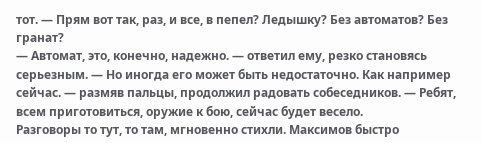тот. — Прям вот так, раз, и все, в пепел? Ледышку? Без автоматов? Без гранат?
— Автомат, это, конечно, надежно. — ответил ему, резко становясь серьезным. — Но иногда его может быть недостаточно. Как например сейчас. — размяв пальцы, продолжил радовать собеседников. — Ребят, всем приготовиться, оружие к бою, сейчас будет весело.
Разговоры то тут, то там, мгновенно стихли. Максимов быстро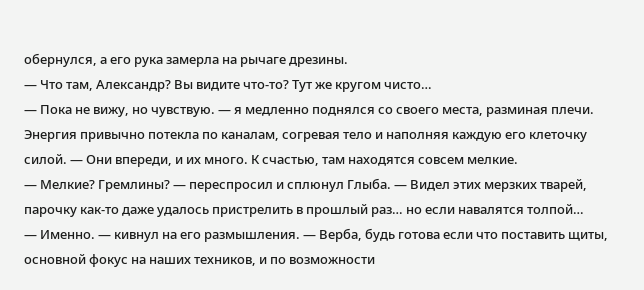обернулся, а его рука замерла на рычаге дрезины.
— Что там, Александр? Вы видите что-то? Тут же кругом чисто…
— Пока не вижу, но чувствую. — я медленно поднялся со своего места, разминая плечи. Энергия привычно потекла по каналам, согревая тело и наполняя каждую его клеточку силой. — Они впереди, и их много. К счастью, там находятся совсем мелкие.
— Мелкие? Гремлины? — переспросил и сплюнул Глыба. — Видел этих мерзких тварей, парочку как-то даже удалось пристрелить в прошлый раз… но если навалятся толпой…
— Именно. — кивнул на его размышления. — Верба, будь готова если что поставить щиты, основной фокус на наших техников, и по возможности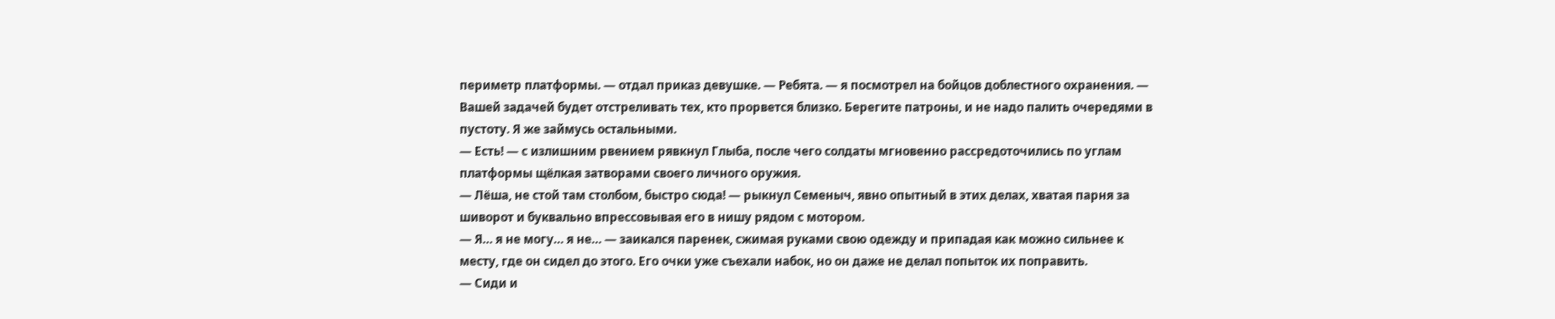периметр платформы. — отдал приказ девушке. — Ребята. — я посмотрел на бойцов доблестного охранения. — Вашей задачей будет отстреливать тех, кто прорвется близко. Берегите патроны, и не надо палить очередями в пустоту. Я же займусь остальными.
— Есть! — с излишним рвением рявкнул Глыба, после чего солдаты мгновенно рассредоточились по углам платформы щёлкая затворами своего личного оружия.
— Лёша, не стой там столбом, быстро сюда! — рыкнул Семеныч, явно опытный в этих делах, хватая парня за шиворот и буквально впрессовывая его в нишу рядом с мотором.
— Я… я не могу… я не… — заикался паренек, сжимая руками свою одежду и припадая как можно сильнее к месту, где он сидел до этого. Его очки уже съехали набок, но он даже не делал попыток их поправить.
— Сиди и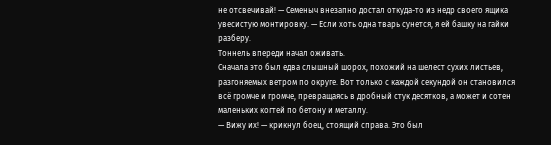не отсвечивай! — Семеныч внезапно достал откуда-то из недр своего ящика увесистую монтировку. — Если хоть одна тварь сунется, я ей башку на гайки разберу.
Тоннель впереди начал оживать.
Сначала это был едва слышный шорох, похожий на шелест сухих листьев, разгоняемых ветром по округе. Вот только с каждой секундой он становился всё громче и громче, превращаясь в дробный стук десятков, а может и сотен маленьких когтей по бетону и металлу.
— Вижу их! — крикнул боец, стоящий справа. Это был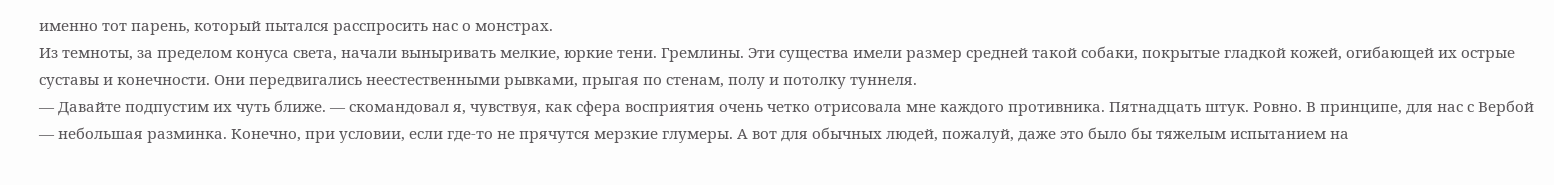именно тот парень, который пытался расспросить нас о монстрах.
Из темноты, за пределом конуса света, начали выныривать мелкие, юркие тени. Гремлины. Эти существа имели размер средней такой собаки, покрытые гладкой кожей, огибающей их острые суставы и конечности. Они передвигались неестественными рывками, прыгая по стенам, полу и потолку туннеля.
— Давайте подпустим их чуть ближе. — скомандовал я, чувствуя, как сфера восприятия очень четко отрисовала мне каждого противника. Пятнадцать штук. Ровно. В принципе, для нас с Вербой — небольшая разминка. Конечно, при условии, если где-то не прячутся мерзкие глумеры. А вот для обычных людей, пожалуй, даже это было бы тяжелым испытанием на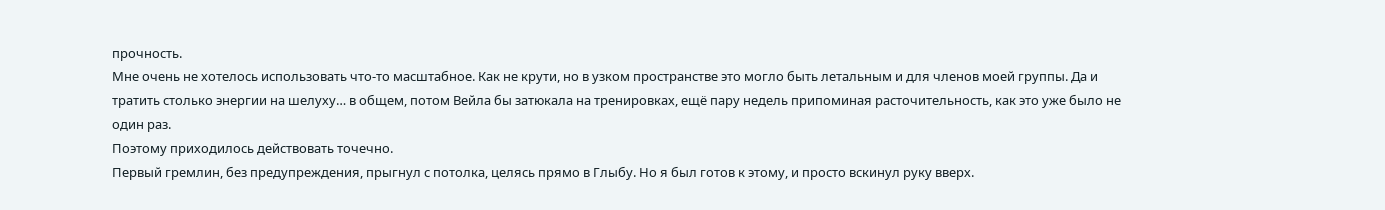прочность.
Мне очень не хотелось использовать что-то масштабное. Как не крути, но в узком пространстве это могло быть летальным и для членов моей группы. Да и тратить столько энергии на шелуху… в общем, потом Вейла бы затюкала на тренировках, ещё пару недель припоминая расточительность, как это уже было не один раз.
Поэтому приходилось действовать точечно.
Первый гремлин, без предупреждения, прыгнул с потолка, целясь прямо в Глыбу. Но я был готов к этому, и просто вскинул руку вверх.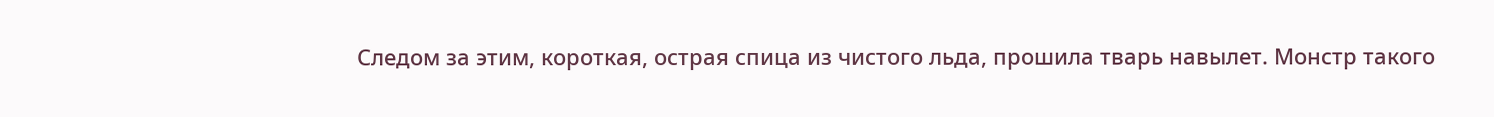Следом за этим, короткая, острая спица из чистого льда, прошила тварь навылет. Монстр такого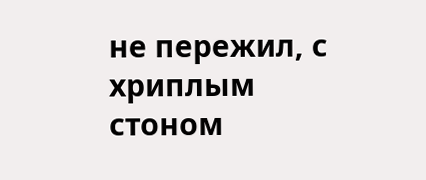не пережил, с хриплым стоном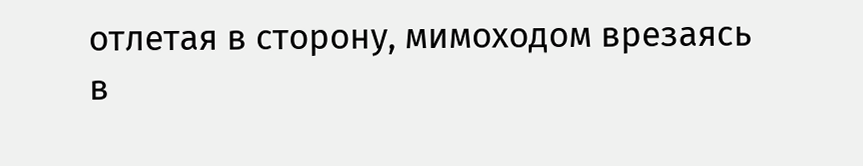отлетая в сторону, мимоходом врезаясь в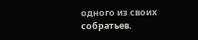одного из своих собратьев.